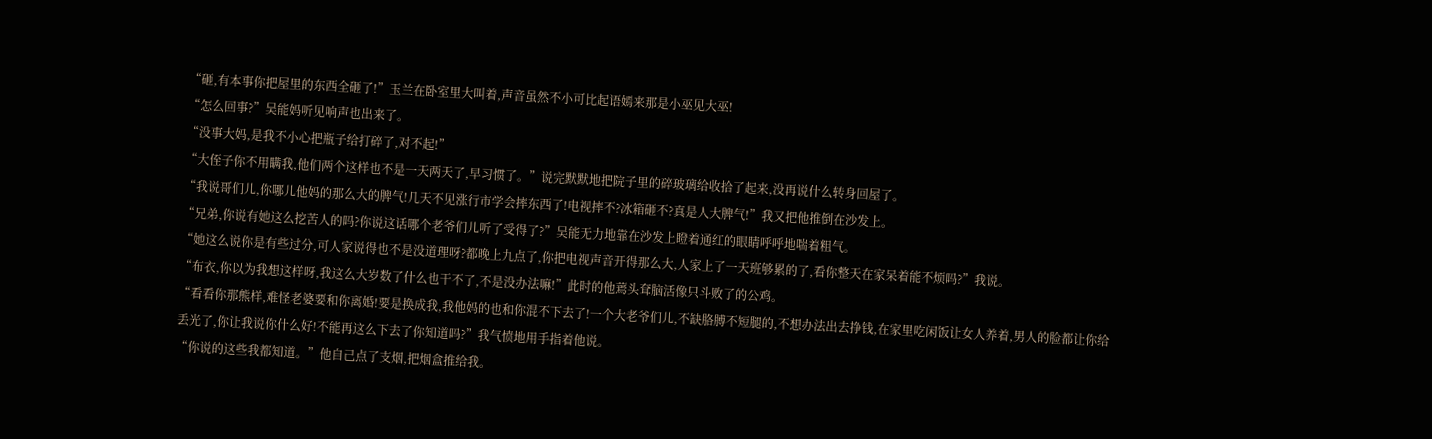“砸,有本事你把屋里的东西全砸了!”玉兰在卧室里大叫着,声音虽然不小可比起语嫣来那是小巫见大巫!
“怎么回事?”吴能妈听见响声也出来了。
“没事大妈,是我不小心把瓶子给打碎了,对不起!”
“大侄子你不用瞒我,他们两个这样也不是一天两天了,早习惯了。”说完默默地把院子里的碎玻璃给收拾了起来,没再说什么转身回屋了。
“我说哥们儿,你哪儿他妈的那么大的脾气!几天不见涨行市学会摔东西了!电视摔不?冰箱砸不?真是人大脾气!”我又把他推倒在沙发上。
“兄弟,你说有她这么挖苦人的吗?你说这话哪个老爷们儿听了受得了?”吴能无力地靠在沙发上瞪着通红的眼睛呼呼地喘着粗气。
“她这么说你是有些过分,可人家说得也不是没道理呀?都晚上九点了,你把电视声音开得那么大,人家上了一天班够累的了,看你整天在家呆着能不烦吗?”我说。
“布衣,你以为我想这样呀,我这么大岁数了什么也干不了,不是没办法嘛!”此时的他蔫头耷脑活像只斗败了的公鸡。
“看看你那熊样,难怪老婆要和你离婚!要是换成我,我他妈的也和你混不下去了!一个大老爷们儿,不缺胳膊不短腿的,不想办法出去挣钱,在家里吃闲饭让女人养着,男人的脸都让你给丢光了,你让我说你什么好!不能再这么下去了你知道吗?”我气愤地用手指着他说。
“你说的这些我都知道。”他自己点了支烟,把烟盒推给我。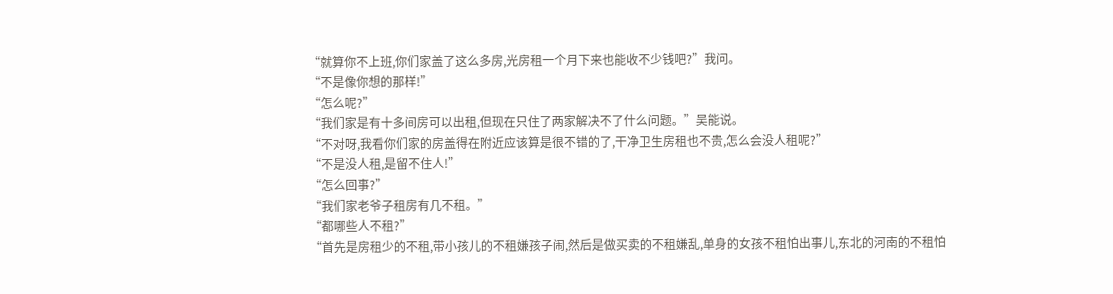“就算你不上班,你们家盖了这么多房,光房租一个月下来也能收不少钱吧?”我问。
“不是像你想的那样!”
“怎么呢?”
“我们家是有十多间房可以出租,但现在只住了两家解决不了什么问题。”吴能说。
“不对呀,我看你们家的房盖得在附近应该算是很不错的了,干净卫生房租也不贵,怎么会没人租呢?”
“不是没人租,是留不住人!”
“怎么回事?”
“我们家老爷子租房有几不租。”
“都哪些人不租?”
“首先是房租少的不租,带小孩儿的不租嫌孩子闹,然后是做买卖的不租嫌乱,单身的女孩不租怕出事儿,东北的河南的不租怕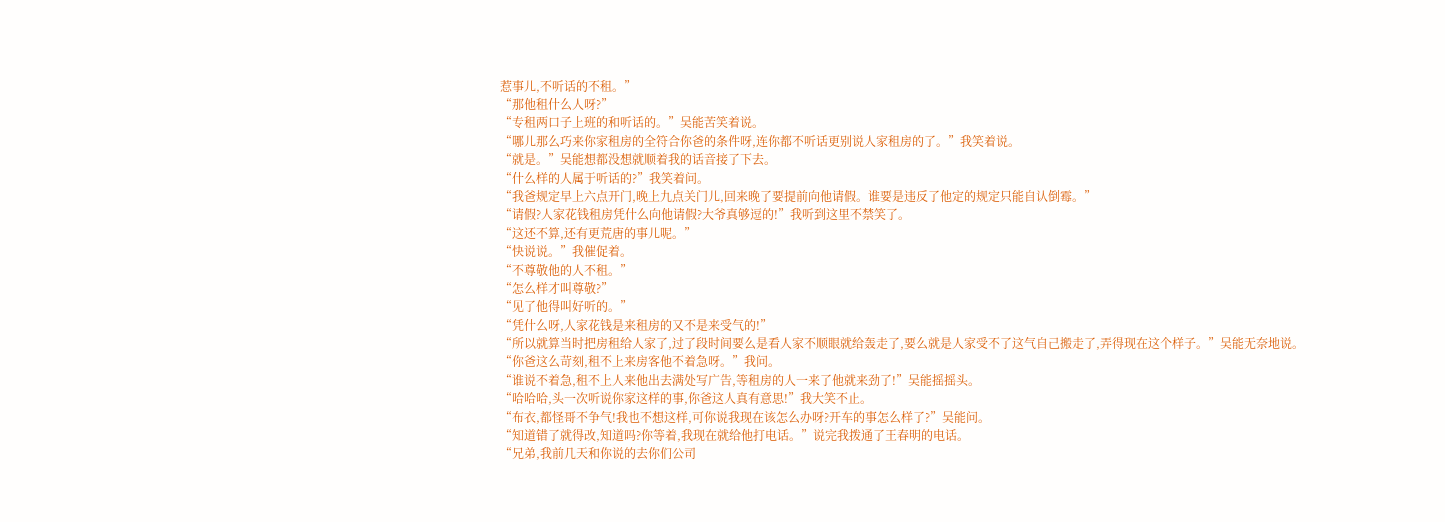惹事儿,不听话的不租。”
“那他租什么人呀?”
“专租两口子上班的和听话的。”吴能苦笑着说。
“哪儿那么巧来你家租房的全符合你爸的条件呀,连你都不听话更别说人家租房的了。”我笑着说。
“就是。”吴能想都没想就顺着我的话音接了下去。
“什么样的人属于听话的?”我笑着问。
“我爸规定早上六点开门,晚上九点关门儿,回来晚了要提前向他请假。谁要是违反了他定的规定只能自认倒霉。”
“请假?人家花钱租房凭什么向他请假?大爷真够逗的!”我听到这里不禁笑了。
“这还不算,还有更荒唐的事儿呢。”
“快说说。”我催促着。
“不尊敬他的人不租。”
“怎么样才叫尊敬?”
“见了他得叫好听的。”
“凭什么呀,人家花钱是来租房的又不是来受气的!”
“所以就算当时把房租给人家了,过了段时间要么是看人家不顺眼就给轰走了,要么就是人家受不了这气自己搬走了,弄得现在这个样子。”吴能无奈地说。
“你爸这么苛刻,租不上来房客他不着急呀。”我问。
“谁说不着急,租不上人来他出去满处写广告,等租房的人一来了他就来劲了!”吴能摇摇头。
“哈哈哈,头一次听说你家这样的事,你爸这人真有意思!”我大笑不止。
“布衣,都怪哥不争气!我也不想这样,可你说我现在该怎么办呀?开车的事怎么样了?”吴能问。
“知道错了就得改,知道吗?你等着,我现在就给他打电话。”说完我拨通了王春明的电话。
“兄弟,我前几天和你说的去你们公司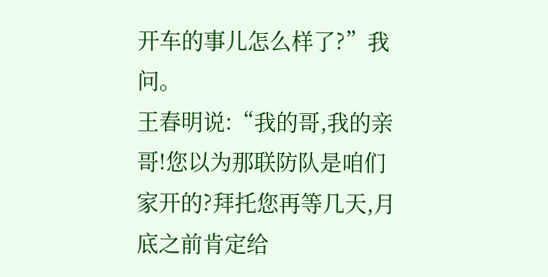开车的事儿怎么样了?”我问。
王春明说:“我的哥,我的亲哥!您以为那联防队是咱们家开的?拜托您再等几天,月底之前肯定给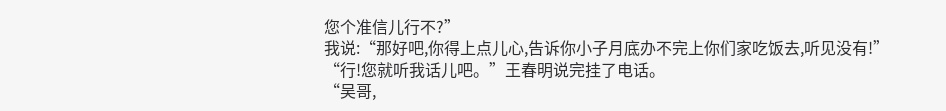您个准信儿行不?”
我说:“那好吧,你得上点儿心,告诉你小子月底办不完上你们家吃饭去,听见没有!”
“行!您就听我话儿吧。”王春明说完挂了电话。
“吴哥,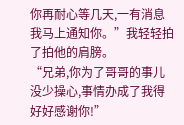你再耐心等几天,一有消息我马上通知你。”我轻轻拍了拍他的肩膀。
“兄弟,你为了哥哥的事儿没少操心,事情办成了我得好好感谢你!”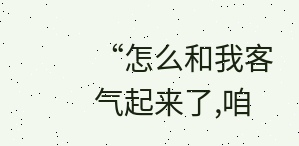“怎么和我客气起来了,咱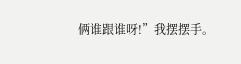俩谁跟谁呀!”我摆摆手。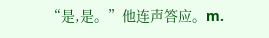“是,是。”他连声答应。m.